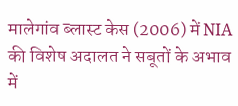मालेगांव ब्लास्ट केस (2006) में NIA की विशेष अदालत ने सबूतों के अभाव में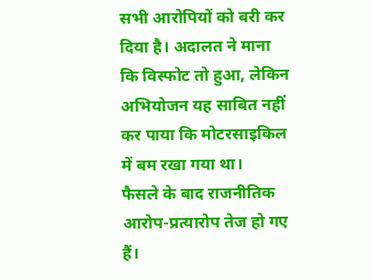सभी आरोपियों को बरी कर दिया है। अदालत ने माना कि विस्फोट तो हुआ, लेकिन अभियोजन यह साबित नहीं कर पाया कि मोटरसाइकिल में बम रखा गया था।
फैसले के बाद राजनीतिक आरोप-प्रत्यारोप तेज हो गए हैं।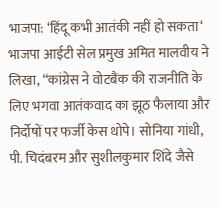भाजपा: ‘हिंदू कभी आतंकी नहीं हो सकता‘
भाजपा आईटी सेल प्रमुख अमित मालवीय ने लिखा, “कांग्रेस ने वोटबैंक की राजनीति के लिए भगवा आतंकवाद का झूठ फैलाया और निर्दोषों पर फर्जी केस थोपे। सोनिया गांधी, पी. चिदंबरम और सुशीलकुमार शिंदे जैसे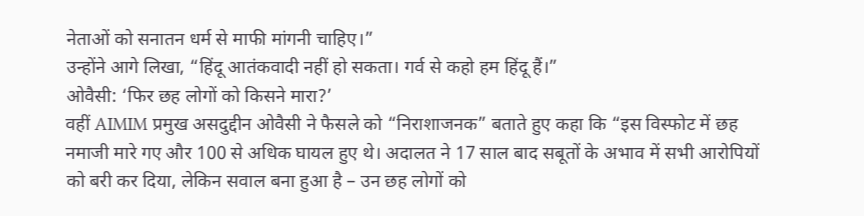नेताओं को सनातन धर्म से माफी मांगनी चाहिए।”
उन्होंने आगे लिखा, “हिंदू आतंकवादी नहीं हो सकता। गर्व से कहो हम हिंदू हैं।”
ओवैसी: ‘फिर छह लोगों को किसने मारा?’
वहीं AIMIM प्रमुख असदुद्दीन ओवैसी ने फैसले को “निराशाजनक” बताते हुए कहा कि “इस विस्फोट में छह नमाजी मारे गए और 100 से अधिक घायल हुए थे। अदालत ने 17 साल बाद सबूतों के अभाव में सभी आरोपियों को बरी कर दिया, लेकिन सवाल बना हुआ है – उन छह लोगों को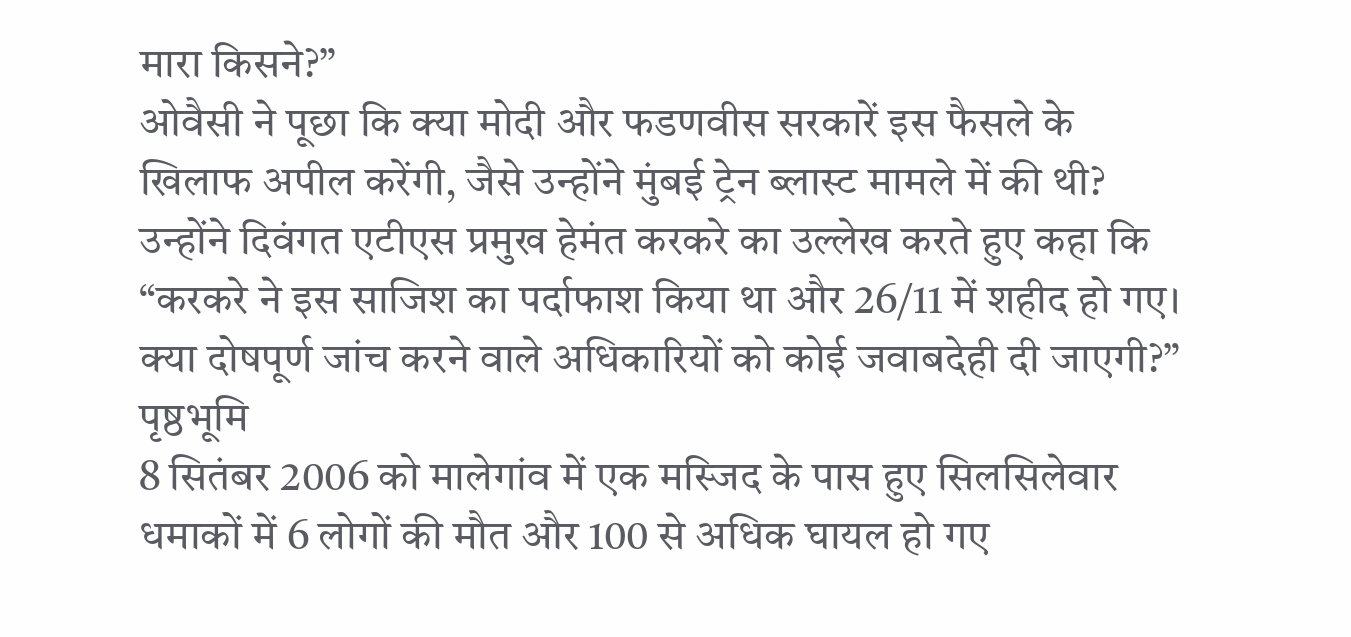मारा किसने?”
ओवैसी ने पूछा कि क्या मोदी और फडणवीस सरकारें इस फैसले के खिलाफ अपील करेंगी, जैसे उन्होंने मुंबई ट्रेन ब्लास्ट मामले में की थी?
उन्होंने दिवंगत एटीएस प्रमुख हेमंत करकरे का उल्लेख करते हुए कहा कि “करकरे ने इस साजिश का पर्दाफाश किया था और 26/11 में शहीद हो गए। क्या दोषपूर्ण जांच करने वाले अधिकारियों को कोई जवाबदेही दी जाएगी?”
पृष्ठभूमि
8 सितंबर 2006 को मालेगांव में एक मस्जिद के पास हुए सिलसिलेवार धमाकों में 6 लोगों की मौत और 100 से अधिक घायल हो गए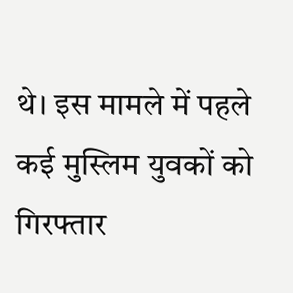थे। इस मामले में पहले कई मुस्लिम युवकों को गिरफ्तार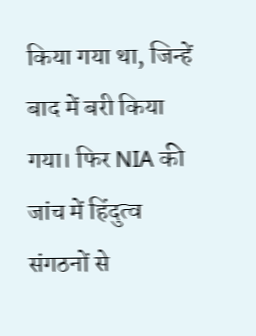किया गया था, जिन्हें बाद में बरी किया गया। फिर NIA की जांच में हिंदुत्व संगठनों से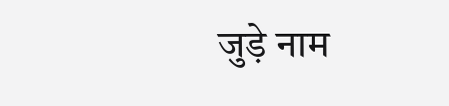जुड़े नाम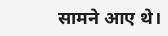सामने आए थे।